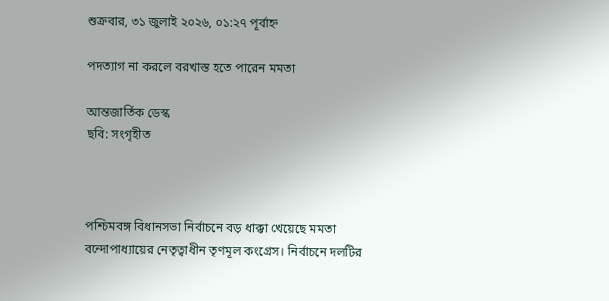শুক্রবার, ৩১ জুলাই ২০২৬, ০১:২৭ পূর্বাহ্ন

পদত্যাগ না করলে বরখাস্ত হতে পারেন মমতা

আন্তজার্তিক ডেস্ক
ছবি: সংগৃহীত



পশ্চিমবঙ্গ বিধানসভা নির্বাচনে বড় ধাক্কা খেয়েছে মমতা বন্দোপাধ্যায়ের নেতৃত্বাধীন তৃণমূল কংগ্রেস। নির্বাচনে দলটির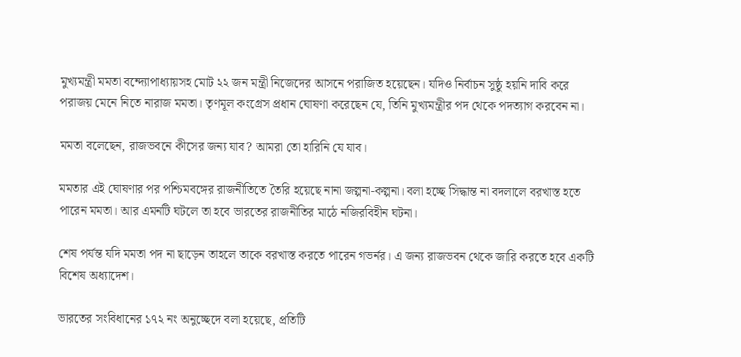মুখ্যমন্ত্রী মমতা বন্দ্যোপাধ্যায়সহ মোট ২২ জন মন্ত্রী নিজেদের আসনে পরাজিত হয়েছেন। যদিও নির্বাচন সুষ্ঠু হয়নি দাবি করে পরাজয় মেনে নিতে নারাজ মমতা। তৃণমূল কংগ্রেস প্রধান ঘোষণা করেছেন যে, তিনি মুখ্যমন্ত্রীর পদ থেকে পদত্যাগ করবেন না।

মমতা বলেছেন, রাজভবনে কীসের জন্য যাব? আমরা তো হারিনি যে যাব।

মমতার এই ঘোষণার পর পশ্চিমবঙ্গের রাজনীতিতে তৈরি হয়েছে নানা জল্পনা-কল্পনা। বলা হচ্ছে সিদ্ধান্ত না বদলালে বরখাস্ত হতে পারেন মমতা। আর এমনটি ঘটলে তা হবে ভারতের রাজনীতির মাঠে নজিরবিহীন ঘটনা।

শেষ পর্যন্ত যদি মমতা পদ না ছাড়েন তাহলে তাকে বরখাস্ত করতে পারেন গভর্নর। এ জন্য রাজভবন থেকে জারি করতে হবে একটি বিশেষ অধ্যাদেশ।

ভারতের সংবিধানের ১৭২ নং অনুচ্ছেদে বলা হয়েছে, প্রতিটি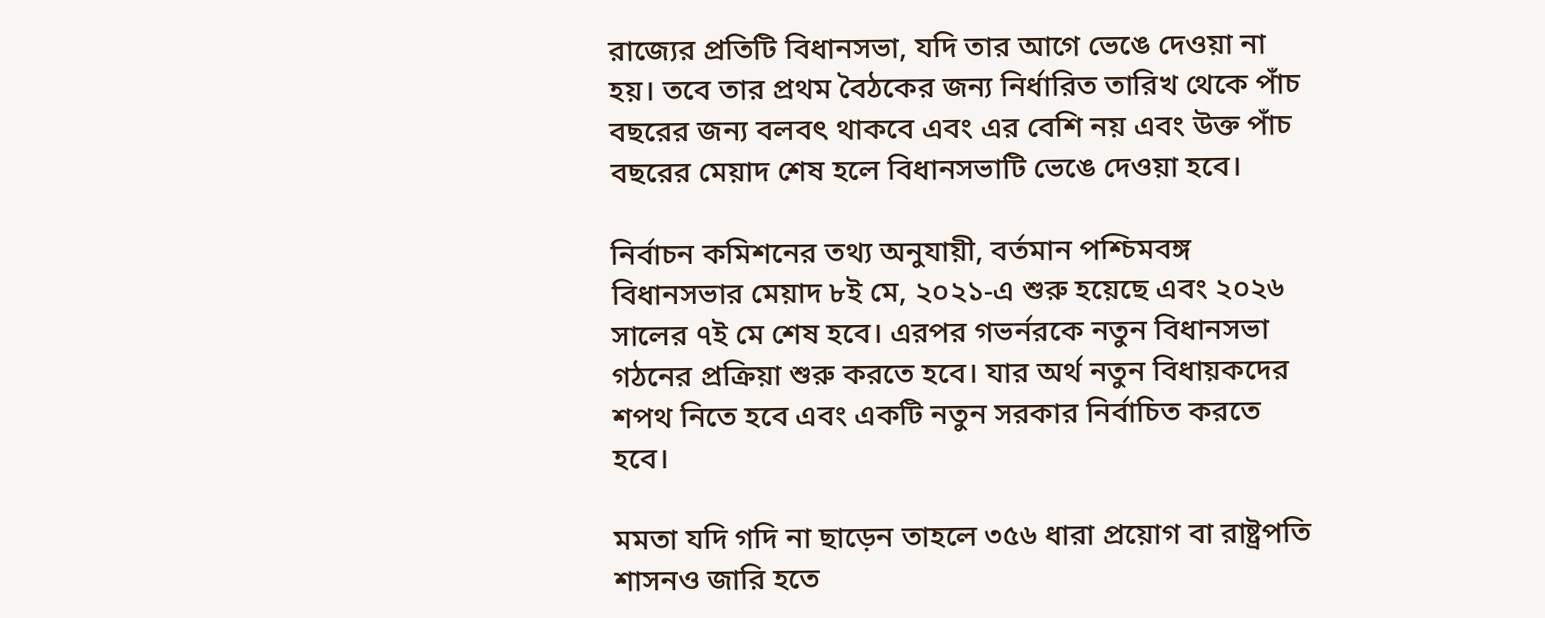রাজ্যের প্রতিটি বিধানসভা, যদি তার আগে ভেঙে দেওয়া না হয়। তবে তার প্রথম বৈঠকের জন্য নির্ধারিত তারিখ থেকে পাঁচ বছরের জন্য বলবৎ থাকবে এবং এর বেশি নয় এবং উক্ত পাঁচ বছরের মেয়াদ শেষ হলে বিধানসভাটি ভেঙে দেওয়া হবে।

নির্বাচন কমিশনের তথ্য অনুযায়ী, বর্তমান পশ্চিমবঙ্গ বিধানসভার মেয়াদ ৮ই মে, ২০২১-এ শুরু হয়েছে এবং ২০২৬ সালের ৭ই মে শেষ হবে। এরপর গভর্নরকে নতুন বিধানসভা গঠনের প্রক্রিয়া শুরু করতে হবে। যার অর্থ নতুন বিধায়কদের শপথ নিতে হবে এবং একটি নতুন সরকার নির্বাচিত করতে হবে।

মমতা যদি গদি না ছাড়েন তাহলে ৩৫৬ ধারা প্রয়োগ বা রাষ্ট্রপতি শাসনও জারি হতে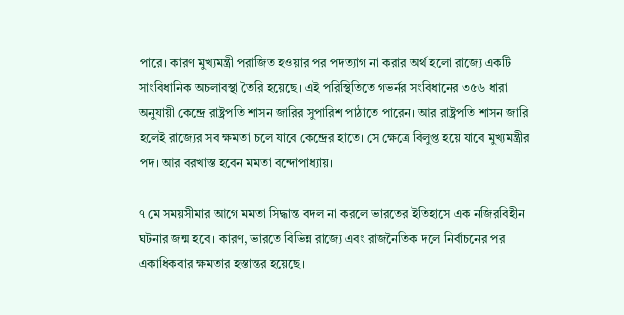পারে। কারণ মুখ্যমন্ত্রী পরাজিত হওয়ার পর পদত্যাগ না করার অর্থ হলো রাজ্যে একটি সাংবিধানিক অচলাবস্থা তৈরি হয়েছে। এই পরিস্থিতিতে গভর্নর সংবিধানের ৩৫৬ ধারা অনুযায়ী কেন্দ্রে রাষ্ট্রপতি শাসন জারির সুপারিশ পাঠাতে পারেন। আর রাষ্ট্রপতি শাসন জারি হলেই রাজ্যের সব ক্ষমতা চলে যাবে কেন্দ্রের হাতে। সে ক্ষেত্রে বিলুপ্ত হয়ে যাবে মুখ্যমন্ত্রীর পদ। আর বরখাস্ত হবেন মমতা বন্দোপাধ্যায়।

৭ মে সময়সীমার আগে মমতা সিদ্ধান্ত বদল না করলে ভারতের ইতিহাসে এক নজিরবিহীন ঘটনার জন্ম হবে। কারণ, ভারতে বিভিন্ন রাজ্যে এবং রাজনৈতিক দলে নির্বাচনের পর একাধিকবার ক্ষমতার হস্তান্তর হয়েছে।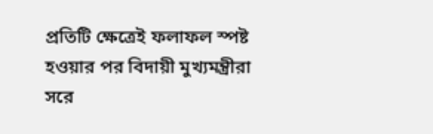প্রতিটি ক্ষেত্রেই ফলাফল স্পষ্ট হওয়ার পর বিদায়ী মুখ্যমন্ত্রীরা সরে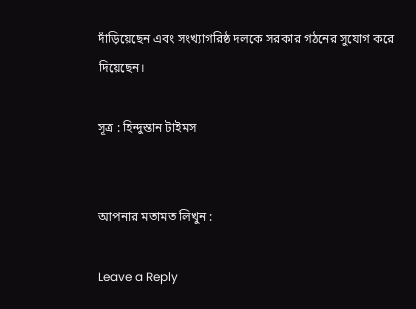দাঁড়িয়েছেন এবং সংখ্যাগরিষ্ঠ দলকে সরকার গঠনের সুযোগ করে দিয়েছেন।

সূত্র : হিন্দুস্তান টাইমস


আপনার মতামত লিখুন :

Leave a Reply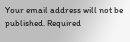Your email address will not be published. Required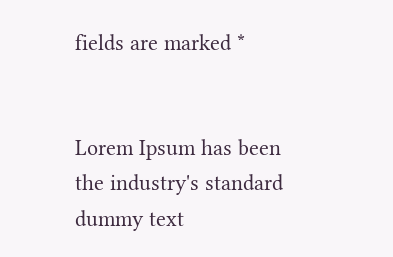fields are marked *


Lorem Ipsum has been the industry's standard dummy text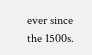ever since the 1500s.